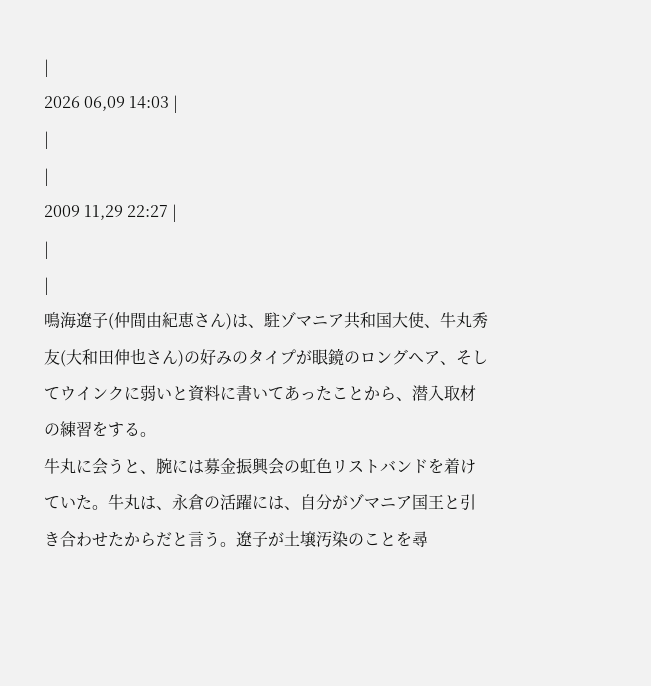|
2026 06,09 14:03 |
|
|
2009 11,29 22:27 |
|
|
鳴海遼子(仲間由紀恵さん)は、駐ゾマニア共和国大使、牛丸秀友(大和田伸也さん)の好みのタイプが眼鏡のロングヘア、そしてウインクに弱いと資料に書いてあったことから、潜入取材の練習をする。
牛丸に会うと、腕には募金振興会の虹色リストバンドを着けていた。牛丸は、永倉の活躍には、自分がゾマニア国王と引き合わせたからだと言う。遼子が土壌汚染のことを尋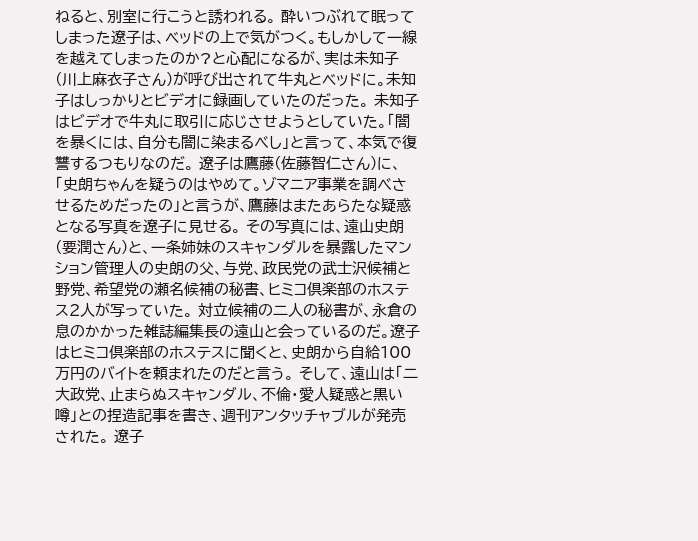ねると、別室に行こうと誘われる。 酔いつぶれて眠ってしまった遼子は、ベッドの上で気がつく。もしかして一線を越えてしまったのか?と心配になるが、実は未知子(川上麻衣子さん)が呼び出されて牛丸とベッドに。未知子はしっかりとビデオに録画していたのだった。 未知子はビデオで牛丸に取引に応じさせようとしていた。「闇を暴くには、自分も闇に染まるべし」と言って、本気で復讐するつもりなのだ。 遼子は鷹藤(佐藤智仁さん)に、「史朗ちゃんを疑うのはやめて。ゾマニア事業を調べさせるためだったの」と言うが、鷹藤はまたあらたな疑惑となる写真を遼子に見せる。 その写真には、遠山史朗(要潤さん)と、一条姉妹のスキャンダルを暴露したマンション管理人の史朗の父、与党、政民党の武士沢候補と野党、希望党の瀬名候補の秘書、ヒミコ倶楽部のホステス2人が写っていた。 対立候補の二人の秘書が、永倉の息のかかった雑誌編集長の遠山と会っているのだ。遼子はヒミコ倶楽部のホステスに聞くと、史朗から自給100万円のバイトを頼まれたのだと言う。 そして、遠山は「二大政党、止まらぬスキャンダル、不倫・愛人疑惑と黒い噂」との捏造記事を書き、週刊アンタッチャブルが発売された。 遼子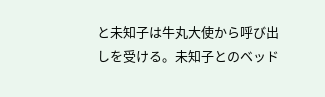と未知子は牛丸大使から呼び出しを受ける。未知子とのベッド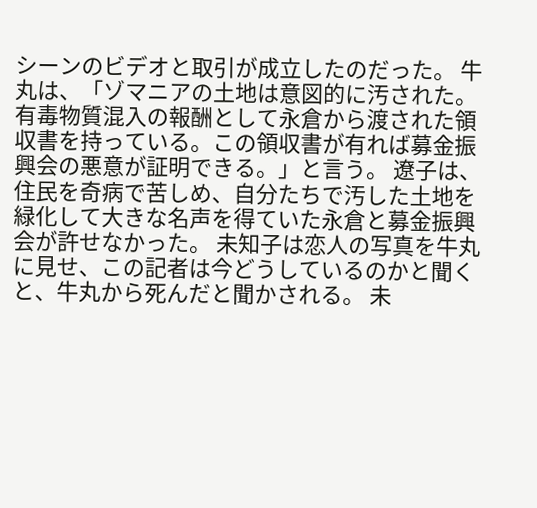シーンのビデオと取引が成立したのだった。 牛丸は、「ゾマニアの土地は意図的に汚された。有毒物質混入の報酬として永倉から渡された領収書を持っている。この領収書が有れば募金振興会の悪意が証明できる。」と言う。 遼子は、住民を奇病で苦しめ、自分たちで汚した土地を緑化して大きな名声を得ていた永倉と募金振興会が許せなかった。 未知子は恋人の写真を牛丸に見せ、この記者は今どうしているのかと聞くと、牛丸から死んだと聞かされる。 未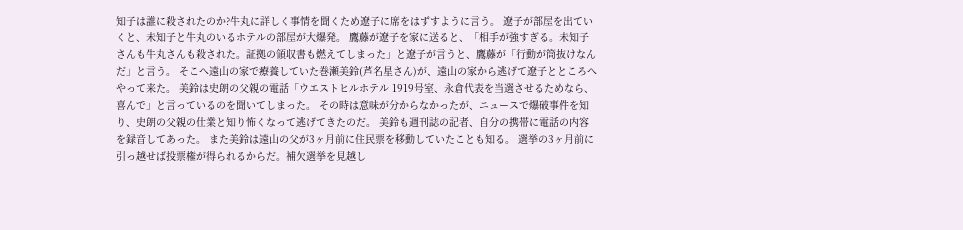知子は誰に殺されたのか?牛丸に詳しく事情を聞くため遼子に席をはずすように言う。 遼子が部屋を出ていくと、未知子と牛丸のいるホテルの部屋が大爆発。 鷹藤が遼子を家に送ると、「相手が強すぎる。未知子さんも牛丸さんも殺された。証拠の領収書も燃えてしまった」と遼子が言うと、鷹藤が「行動が筒抜けなんだ」と言う。 そこへ遠山の家で療養していた巻瀬美鈴(芦名星さん)が、遠山の家から逃げて遼子とところへやって来た。 美鈴は史朗の父親の電話「ウエストヒルホテル 1919号室、永倉代表を当選させるためなら、喜んで」と言っているのを聞いてしまった。 その時は意味が分からなかったが、ニュースで爆破事件を知り、史朗の父親の仕業と知り怖くなって逃げてきたのだ。 美鈴も週刊誌の記者、自分の携帯に電話の内容を録音してあった。 また美鈴は遠山の父が3ヶ月前に住民票を移動していたことも知る。 選挙の3ヶ月前に引っ越せば投票権が得られるからだ。補欠選挙を見越し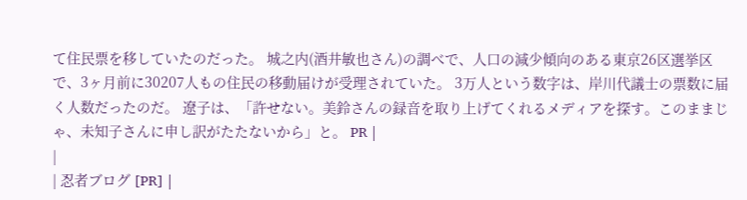て住民票を移していたのだった。 城之内(酒井敏也さん)の調べで、人口の減少傾向のある東京26区選挙区で、3ヶ月前に30207人もの住民の移動届けが受理されていた。 3万人という数字は、岸川代議士の票数に届く人数だったのだ。 遼子は、「許せない。美鈴さんの録音を取り上げてくれるメディアを探す。このままじゃ、未知子さんに申し訳がたたないから」と。 PR |
|
| 忍者ブログ [PR] |